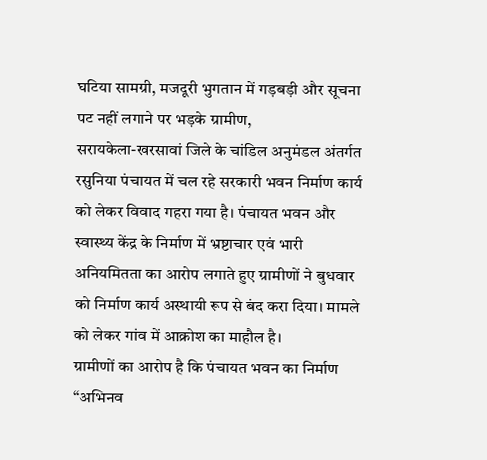घटिया सामग्री, मजदूरी भुगतान में गड़बड़ी और सूचना पट नहीं लगाने पर भड़के ग्रामीण,
सरायकेला-खरसावां जिले के चांडिल अनुमंडल अंतर्गत रसुनिया पंचायत में चल रहे सरकारी भवन निर्माण कार्य को लेकर विवाद गहरा गया है। पंचायत भवन और स्वास्थ्य केंद्र के निर्माण में भ्रष्टाचार एवं भारी अनियमितता का आरोप लगाते हुए ग्रामीणों ने बुधवार को निर्माण कार्य अस्थायी रूप से बंद करा दिया। मामले को लेकर गांव में आक्रोश का माहौल है।
ग्रामीणों का आरोप है कि पंचायत भवन का निर्माण “अभिनव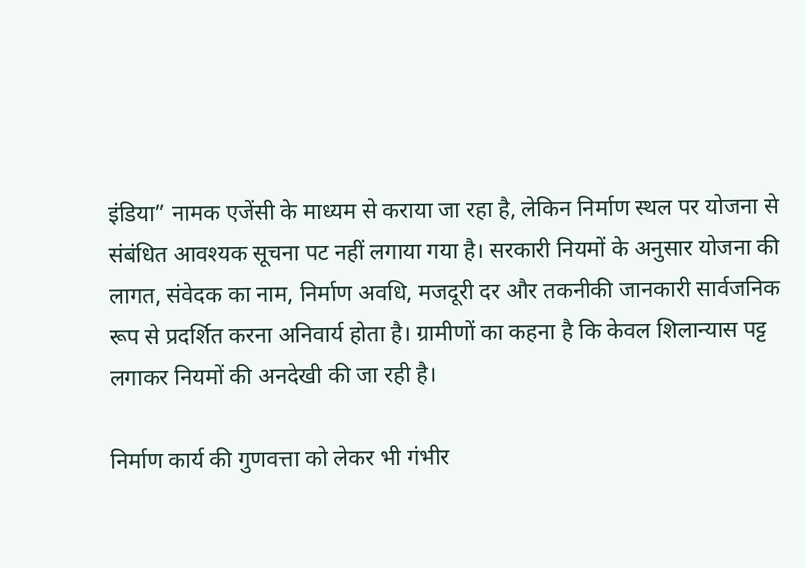इंडिया” नामक एजेंसी के माध्यम से कराया जा रहा है, लेकिन निर्माण स्थल पर योजना से संबंधित आवश्यक सूचना पट नहीं लगाया गया है। सरकारी नियमों के अनुसार योजना की लागत, संवेदक का नाम, निर्माण अवधि, मजदूरी दर और तकनीकी जानकारी सार्वजनिक रूप से प्रदर्शित करना अनिवार्य होता है। ग्रामीणों का कहना है कि केवल शिलान्यास पट्ट लगाकर नियमों की अनदेखी की जा रही है।

निर्माण कार्य की गुणवत्ता को लेकर भी गंभीर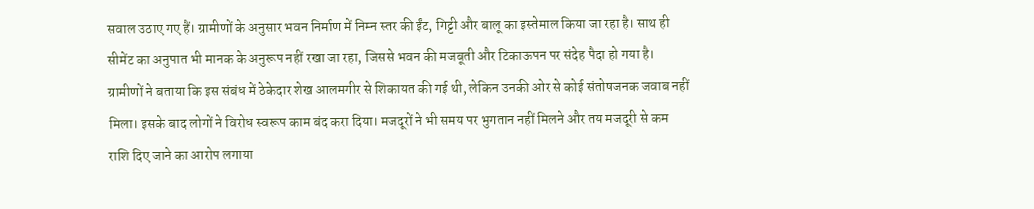सवाल उठाए गए हैं। ग्रामीणों के अनुसार भवन निर्माण में निम्न स्तर की ईंट, गिट्टी और बालू का इस्तेमाल किया जा रहा है। साथ ही सीमेंट का अनुपात भी मानक के अनुरूप नहीं रखा जा रहा, जिससे भवन की मजबूती और टिकाऊपन पर संदेह पैदा हो गया है।
ग्रामीणों ने बताया कि इस संबंध में ठेकेदार शेख आलमगीर से शिकायत की गई थी, लेकिन उनकी ओर से कोई संतोषजनक जवाब नहीं मिला। इसके बाद लोगों ने विरोध स्वरूप काम बंद करा दिया। मजदूरों ने भी समय पर भुगतान नहीं मिलने और तय मजदूरी से कम राशि दिए जाने का आरोप लगाया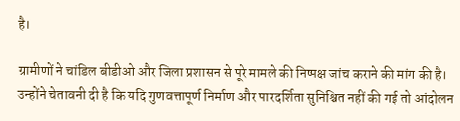है।

ग्रामीणों ने चांडिल बीडीओ और जिला प्रशासन से पूरे मामले की निष्पक्ष जांच कराने की मांग की है। उन्होंने चेतावनी दी है कि यदि गुणवत्तापूर्ण निर्माण और पारदर्शिता सुनिश्चित नहीं की गई तो आंदोलन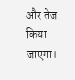और तेज किया जाएगा।